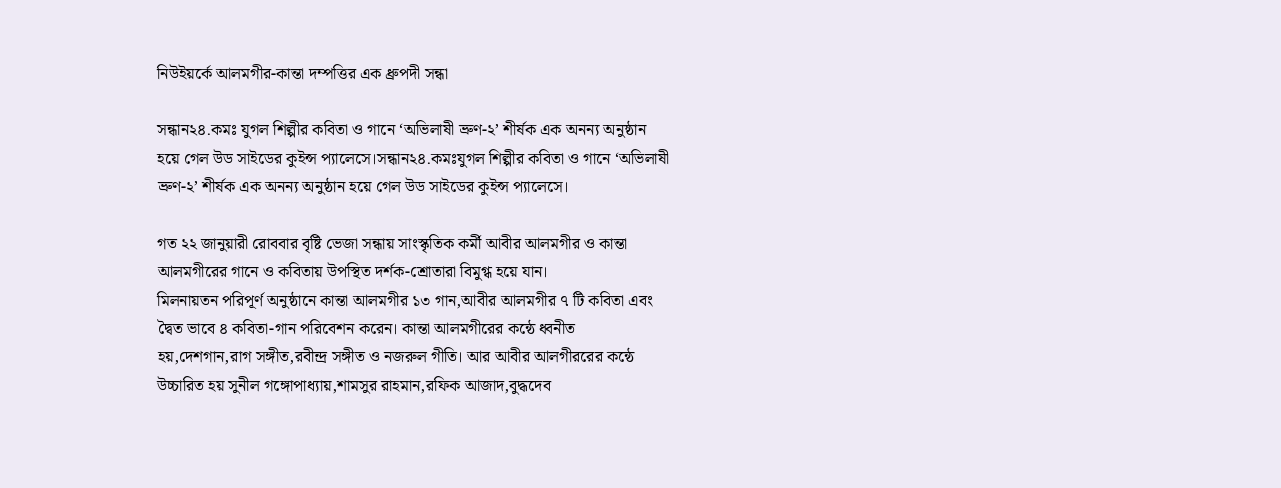নিউইয়র্কে আলমগীর-কান্তা দম্পত্তির এক ধ্রুপদী সন্ধা

সন্ধান২৪.কমঃ যুগল শিল্পীর কবিতা ও গানে ‘অভিলাষী ভ্রুণ-২’ শীর্ষক এক অনন্য অনুষ্ঠান হয়ে গেল উড সাইডের কুইন্স প্যালেসে।সন্ধান২৪.কমঃযুগল শিল্পীর কবিতা ও গানে ‘অভিলাষী ভ্রুণ-২’ শীর্ষক এক অনন্য অনুষ্ঠান হয়ে গেল উড সাইডের কুইন্স প্যালেসে।

গত ২২ জানুয়ারী রোববার বৃষ্টি ভেজা সন্ধায় সাংস্কৃতিক কর্মী আবীর আলমগীর ও কান্তা আলমগীরের গানে ও কবিতায় উপস্থিত দর্শক-শ্রোতারা বিমুগ্ধ হয়ে যান।
মিলনায়তন পরিপূর্ণ অনুষ্ঠানে কান্তা আলমগীর ১৩ গান,আবীর আলমগীর ৭ টি কবিতা এবং দ্বৈত ভাবে ৪ কবিতা-গান পরিবেশন করেন। কান্তা আলমগীরের কন্ঠে ধ্বনীত হয়,দেশগান,রাগ সঙ্গীত,রবীন্দ্র সঙ্গীত ও নজরুল গীতি। আর আবীর আলগীররের কন্ঠে উচ্চারিত হয় সুনীল গঙ্গোপাধ্যায়,শামসুর রাহমান,রফিক আজাদ,বুদ্ধদেব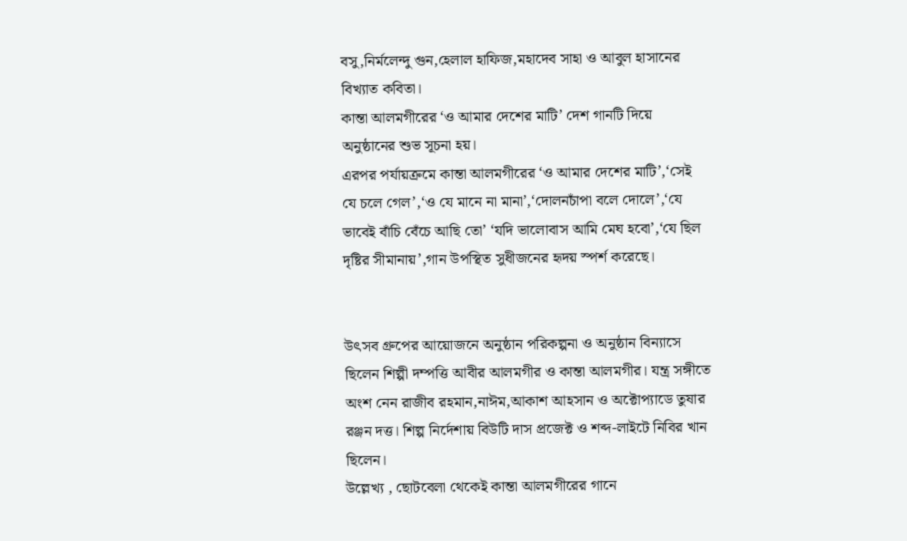বসু,নির্মলেন্দু গুন,হেলাল হাফিজ,মহাদেব সাহা ও আবুল হাসানের বিখ্যাত কবিতা।
কান্তা আলমগীরের ‘ও আমার দেশের মাটি’ দেশ গানটি দিয়ে অনুষ্ঠানের শুভ সূচনা হয়।
এরপর পর্যায়ক্রমে কান্তা আলমগীরের ‘ও আমার দেশের মাটি’,‘সেই যে চলে গেল’,‘ও যে মানে না মানা’,‘দোলনচাঁপা বলে দোলে’,‘যে ভাবেই বাঁচি বেঁচে আছি তো’ ‘যদি ভালোবাস আমি মেঘ হবো’,‘যে ছিল দৃষ্টির সীমানায়’,গান উপস্থিত সুধীজনের হৃদয় স্পর্শ করেছে।


উৎসব গ্রুপের আয়োজনে অনুষ্ঠান পরিকল্পনা ও অনুষ্ঠান বিন্যাসে ছিলেন শিল্পী দম্পত্তি আবীর আলমগীর ও কান্তা আলমগীর। যন্ত্র সঙ্গীতে অংশ নেন রাজীব রহমান,নাঈম,আকাশ আহসান ও অক্টোপ্যাডে তুষার রঞ্জন দত্ত। শিল্প নির্দেশায় বিউটি দাস প্রজেক্ট ও শব্দ-লাইটে নিবির খান ছিলেন।
উল্লেখ্য , ছোটবেলা থেকেই কান্তা আলমগীরের গানে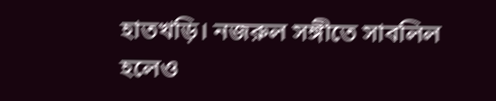হাতখড়ি। নজরুল সঙ্গীতে সাবলিল হলেও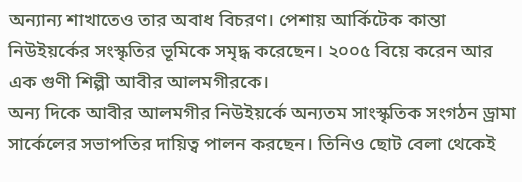অন্যান্য শাখাতেও তার অবাধ বিচরণ। পেশায় আর্কিটেক কান্তা নিউইয়র্কের সংস্কৃতির ভূমিকে সমৃদ্ধ করেছেন। ২০০৫ বিয়ে করেন আর এক গুণী শিল্পী আবীর আলমগীরকে।
অন্য দিকে আবীর আলমগীর নিউইয়র্কে অন্যতম সাংস্কৃতিক সংগঠন ড্রামা সার্কেলের সভাপতির দায়িত্ব পালন করছেন। তিনিও ছোট বেলা থেকেই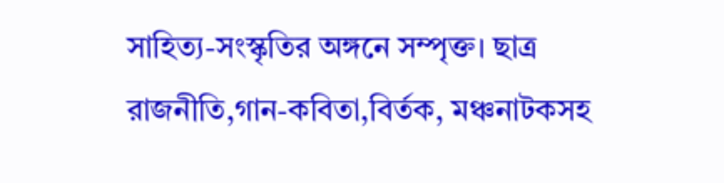সাহিত্য-সংস্কৃতির অঙ্গনে সম্পৃক্ত। ছাত্র রাজনীতি,গান-কবিতা,বির্তক, মঞ্চনাটকসহ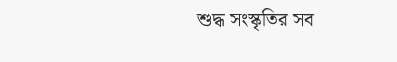শুদ্ধ সংস্কৃতির সব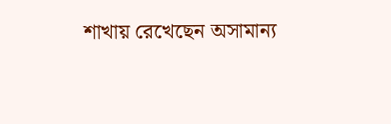শাখায় রেখেছেন অসামান্য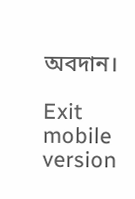অবদান।

Exit mobile version